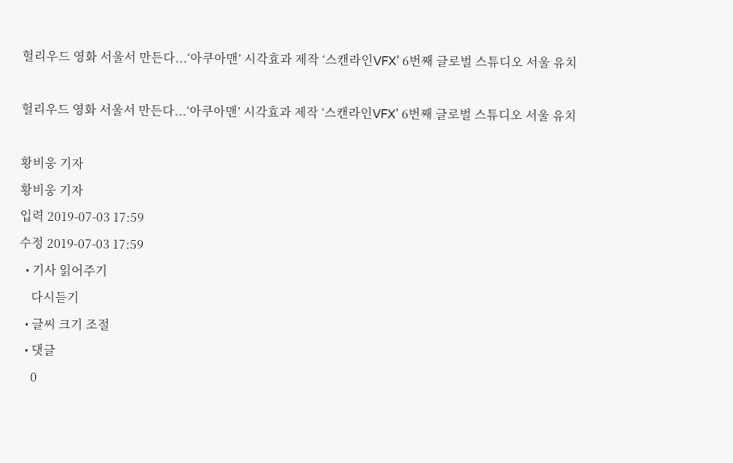헐리우드 영화 서울서 만든다...‘아쿠아맨’ 시각효과 제작 ‘스캔라인VFX’ 6번째 글로벌 스튜디오 서울 유치

헐리우드 영화 서울서 만든다...‘아쿠아맨’ 시각효과 제작 ‘스캔라인VFX’ 6번째 글로벌 스튜디오 서울 유치

황비웅 기자
황비웅 기자
입력 2019-07-03 17:59
수정 2019-07-03 17:59
  • 기사 읽어주기
    다시듣기
  • 글씨 크기 조절
  • 댓글
    0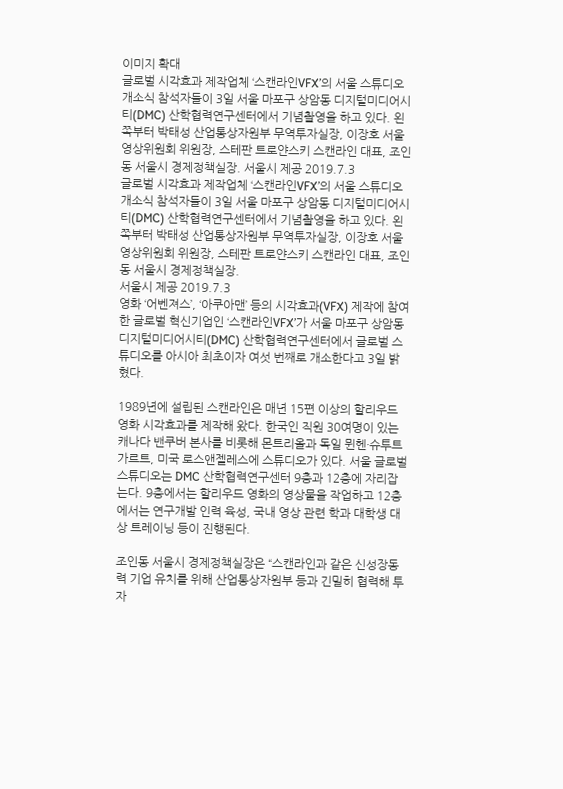이미지 확대
글로벌 시각효과 제작업체 ‘스캔라인VFX’의 서울 스튜디오 개소식 참석자들이 3일 서울 마포구 상암동 디지털미디어시티(DMC) 산학협력연구센터에서 기념촬영을 하고 있다. 왼쪽부터 박태성 산업통상자원부 무역투자실장, 이장호 서울영상위원회 위원장, 스테판 트로얀스키 스캔라인 대표, 조인동 서울시 경제정책실장. 서울시 제공 2019.7.3
글로벌 시각효과 제작업체 ‘스캔라인VFX’의 서울 스튜디오 개소식 참석자들이 3일 서울 마포구 상암동 디지털미디어시티(DMC) 산학협력연구센터에서 기념촬영을 하고 있다. 왼쪽부터 박태성 산업통상자원부 무역투자실장, 이장호 서울영상위원회 위원장, 스테판 트로얀스키 스캔라인 대표, 조인동 서울시 경제정책실장.
서울시 제공 2019.7.3
영화 ‘어벤져스’, ‘아쿠아맨’ 등의 시각효과(VFX) 제작에 참여한 글로벌 혁신기업인 ‘스캔라인VFX’가 서울 마포구 상암동 디지털미디어시티(DMC) 산학협력연구센터에서 글로벌 스튜디오를 아시아 최초이자 여섯 번째로 개소한다고 3일 밝혔다.

1989년에 설립된 스캔라인은 매년 15편 이상의 할리우드 영화 시각효과를 제작해 왔다. 한국인 직원 30여명이 있는 캐나다 밴쿠버 본사를 비롯해 몬트리올과 독일 뮌헨·슈투트가르트, 미국 로스앤젤레스에 스튜디오가 있다. 서울 글로벌 스튜디오는 DMC 산학협력연구센터 9층과 12층에 자리잡는다. 9층에서는 할리우드 영화의 영상물을 작업하고 12층에서는 연구개발 인력 육성, 국내 영상 관련 학과 대학생 대상 트레이닝 등이 진행된다.

조인동 서울시 경제정책실장은 “스캔라인과 같은 신성장동력 기업 유치를 위해 산업통상자원부 등과 긴밀히 협력해 투자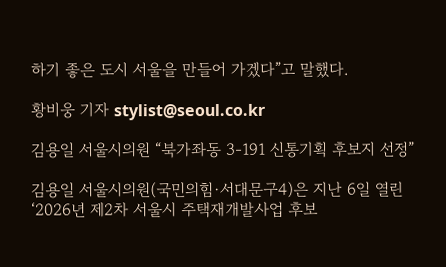하기 좋은 도시 서울을 만들어 가겠다”고 말했다.

황비웅 기자 stylist@seoul.co.kr

김용일 서울시의원 “북가좌동 3-191 신통기획 후보지 선정”

김용일 서울시의원(국민의힘·서대문구4)은 지난 6일 열린 ‘2026년 제2차 서울시 주택재개발사업 후보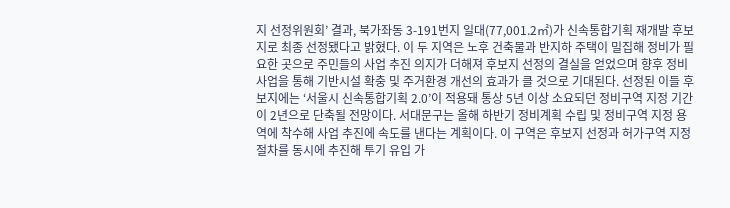지 선정위원회’ 결과, 북가좌동 3-191번지 일대(77,001.2㎡)가 신속통합기획 재개발 후보지로 최종 선정됐다고 밝혔다. 이 두 지역은 노후 건축물과 반지하 주택이 밀집해 정비가 필요한 곳으로 주민들의 사업 추진 의지가 더해져 후보지 선정의 결실을 얻었으며 향후 정비사업을 통해 기반시설 확충 및 주거환경 개선의 효과가 클 것으로 기대된다. 선정된 이들 후보지에는 ‘서울시 신속통합기획 2.0’이 적용돼 통상 5년 이상 소요되던 정비구역 지정 기간이 2년으로 단축될 전망이다. 서대문구는 올해 하반기 정비계획 수립 및 정비구역 지정 용역에 착수해 사업 추진에 속도를 낸다는 계획이다. 이 구역은 후보지 선정과 허가구역 지정 절차를 동시에 추진해 투기 유입 가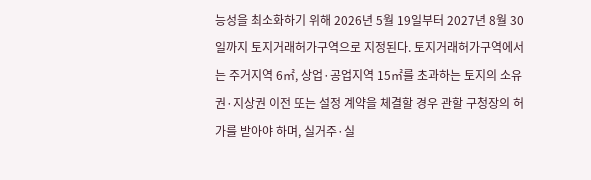능성을 최소화하기 위해 2026년 5월 19일부터 2027년 8월 30일까지 토지거래허가구역으로 지정된다. 토지거래허가구역에서는 주거지역 6㎡, 상업·공업지역 15㎡를 초과하는 토지의 소유권·지상권 이전 또는 설정 계약을 체결할 경우 관할 구청장의 허가를 받아야 하며, 실거주·실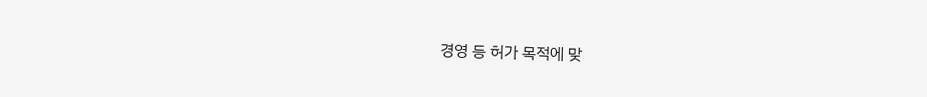경영 등 허가 목적에 맞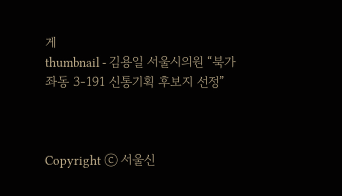게
thumbnail - 김용일 서울시의원 “북가좌동 3-191 신통기획 후보지 선정”



Copyright ⓒ 서울신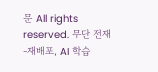문 All rights reserved. 무단 전재-재배포, AI 학습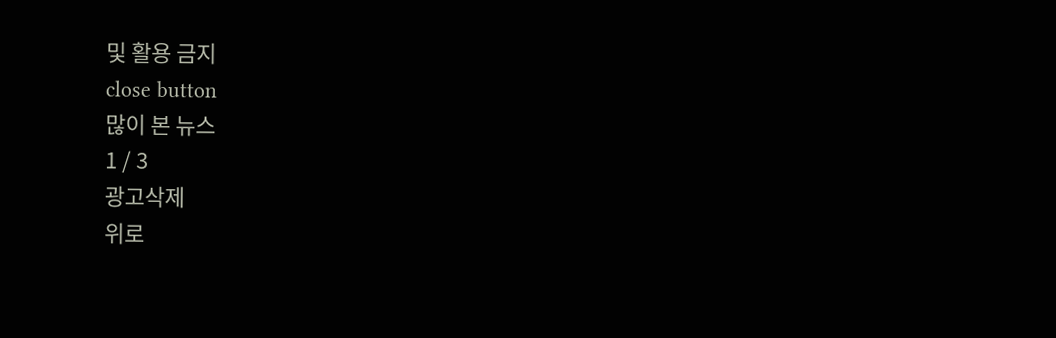및 활용 금지
close button
많이 본 뉴스
1 / 3
광고삭제
위로